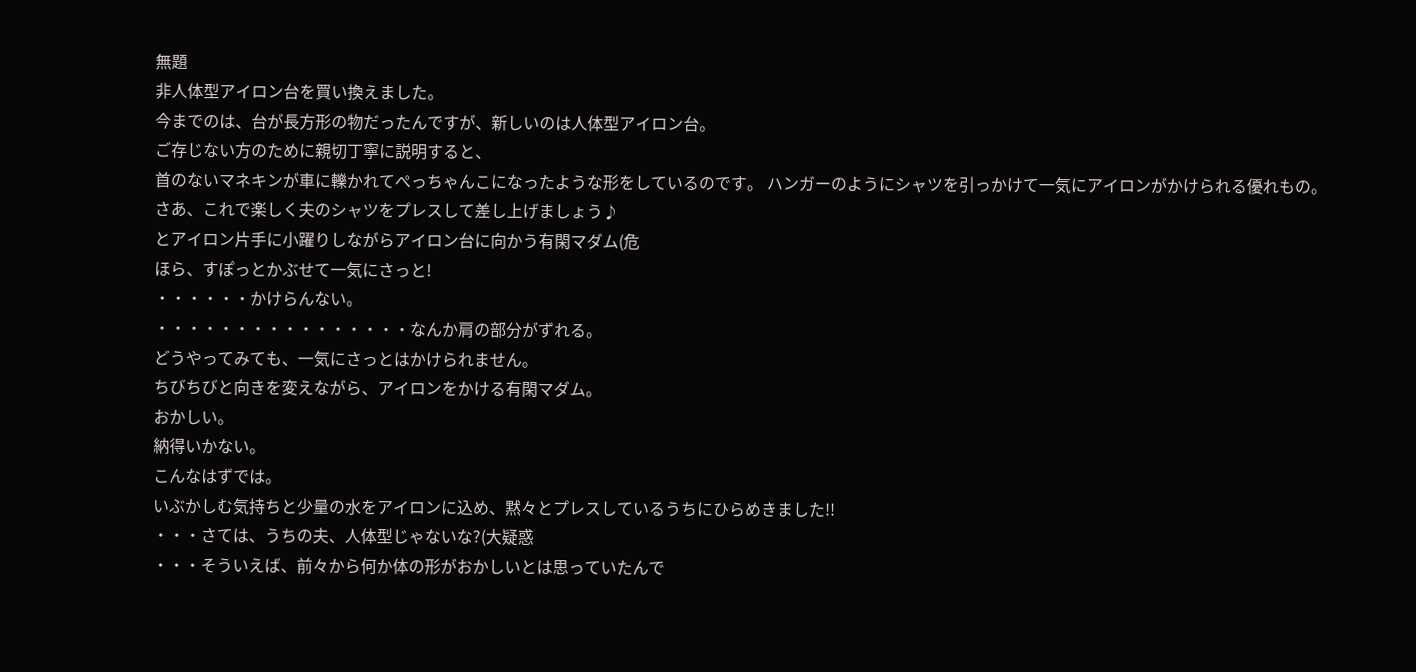無題
非人体型アイロン台を買い換えました。
今までのは、台が長方形の物だったんですが、新しいのは人体型アイロン台。
ご存じない方のために親切丁寧に説明すると、
首のないマネキンが車に轢かれてぺっちゃんこになったような形をしているのです。 ハンガーのようにシャツを引っかけて一気にアイロンがかけられる優れもの。
さあ、これで楽しく夫のシャツをプレスして差し上げましょう♪
とアイロン片手に小躍りしながらアイロン台に向かう有閑マダム(危
ほら、すぽっとかぶせて一気にさっと!
・・・・・・かけらんない。
・・・・・・・・・・・・・・・・なんか肩の部分がずれる。
どうやってみても、一気にさっとはかけられません。
ちびちびと向きを変えながら、アイロンをかける有閑マダム。
おかしい。
納得いかない。
こんなはずでは。
いぶかしむ気持ちと少量の水をアイロンに込め、黙々とプレスしているうちにひらめきました!!
・・・さては、うちの夫、人体型じゃないな?(大疑惑
・・・そういえば、前々から何か体の形がおかしいとは思っていたんで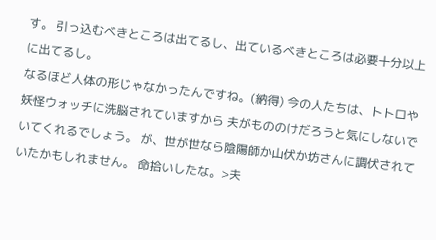す。 引っ込むべきところは出てるし、出ているべきところは必要十分以上に出てるし。
なるほど人体の形じゃなかったんですね。(納得) 今の人たちは、トトロや妖怪ウォッチに洗脳されていますから 夫がもののけだろうと気にしないでいてくれるでしょう。 が、世が世なら陰陽師か山伏か坊さんに調伏されていたかもしれません。 命拾いしたな。>夫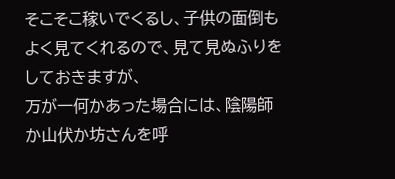そこそこ稼いでくるし、子供の面倒もよく見てくれるので、見て見ぬふりをしておきますが、
万が一何かあった場合には、陰陽師か山伏か坊さんを呼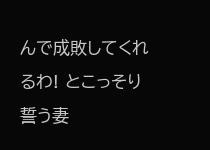んで成敗してくれるわ! とこっそり誓う妻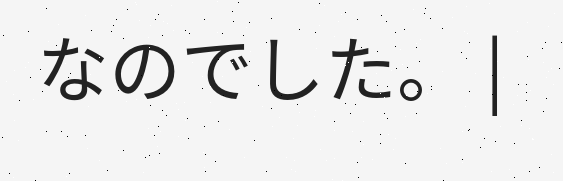なのでした。 |